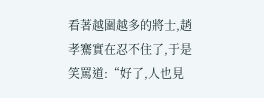看著越圍越多的將士,趙孝騫實在忍不住了,于是笑罵道:“好了,人也見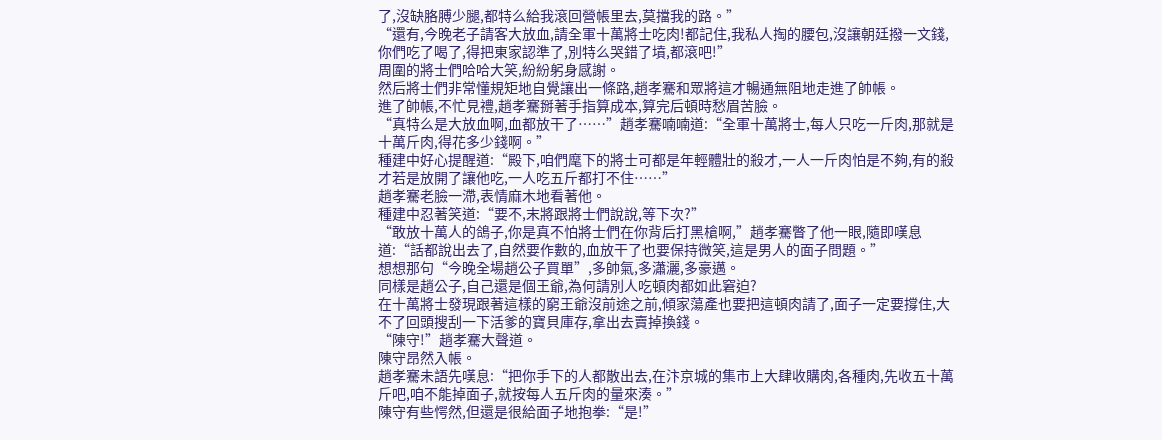了,沒缺胳膊少腿,都特么給我滾回營帳里去,莫擋我的路。”
“還有,今晚老子請客大放血,請全軍十萬將士吃肉!都記住,我私人掏的腰包,沒讓朝廷撥一文錢,你們吃了喝了,得把東家認準了,別特么哭錯了墳,都滾吧!”
周圍的將士們哈哈大笑,紛紛躬身感謝。
然后將士們非常懂規矩地自覺讓出一條路,趙孝騫和眾將這才暢通無阻地走進了帥帳。
進了帥帳,不忙見禮,趙孝騫掰著手指算成本,算完后頓時愁眉苦臉。
“真特么是大放血啊,血都放干了……”趙孝騫喃喃道:“全軍十萬將士,每人只吃一斤肉,那就是十萬斤肉,得花多少錢啊。”
種建中好心提醒道:“殿下,咱們麾下的將士可都是年輕體壯的殺才,一人一斤肉怕是不夠,有的殺才若是放開了讓他吃,一人吃五斤都打不住……”
趙孝騫老臉一滯,表情麻木地看著他。
種建中忍著笑道:“要不,末將跟將士們說說,等下次?”
“敢放十萬人的鴿子,你是真不怕將士們在你背后打黑槍啊,”趙孝騫瞥了他一眼,隨即嘆息道:“話都說出去了,自然要作數的,血放干了也要保持微笑,這是男人的面子問題。”
想想那句“今晚全場趙公子買單”,多帥氣,多瀟灑,多豪邁。
同樣是趙公子,自己還是個王爺,為何請別人吃頓肉都如此窘迫?
在十萬將士發現跟著這樣的窮王爺沒前途之前,傾家蕩產也要把這頓肉請了,面子一定要撐住,大不了回頭搜刮一下活爹的寶貝庫存,拿出去賣掉換錢。
“陳守!”趙孝騫大聲道。
陳守昂然入帳。
趙孝騫未語先嘆息:“把你手下的人都散出去,在汴京城的集市上大肆收購肉,各種肉,先收五十萬斤吧,咱不能掉面子,就按每人五斤肉的量來湊。”
陳守有些愕然,但還是很給面子地抱拳:“是!”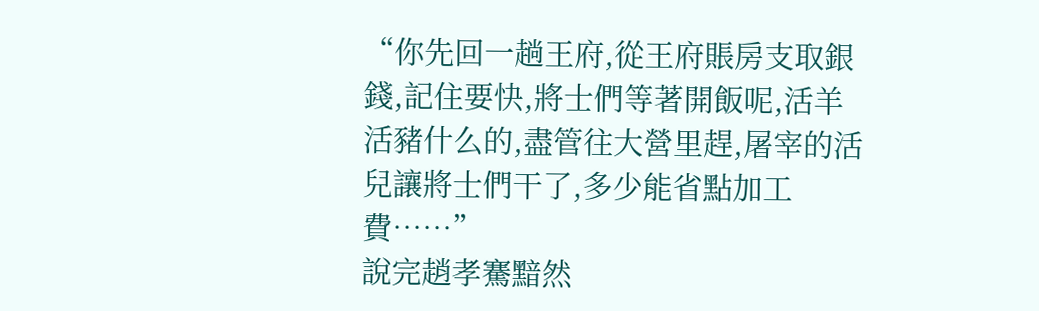“你先回一趟王府,從王府賬房支取銀錢,記住要快,將士們等著開飯呢,活羊活豬什么的,盡管往大營里趕,屠宰的活兒讓將士們干了,多少能省點加工費……”
說完趙孝騫黯然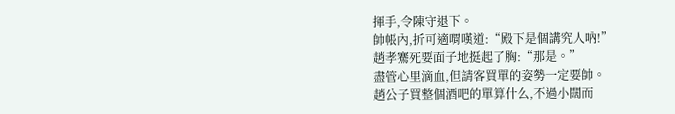揮手,令陳守退下。
帥帳內,折可適喟嘆道:“殿下是個講究人吶!”
趙孝騫死要面子地挺起了胸:“那是。”
盡管心里滴血,但請客買單的姿勢一定要帥。
趙公子買整個酒吧的單算什么,不過小闊而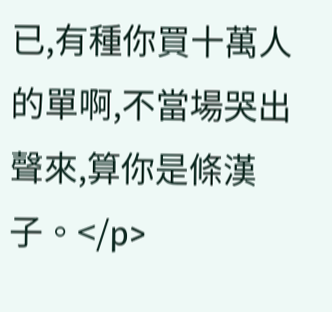已,有種你買十萬人的單啊,不當場哭出聲來,算你是條漢子。</p>